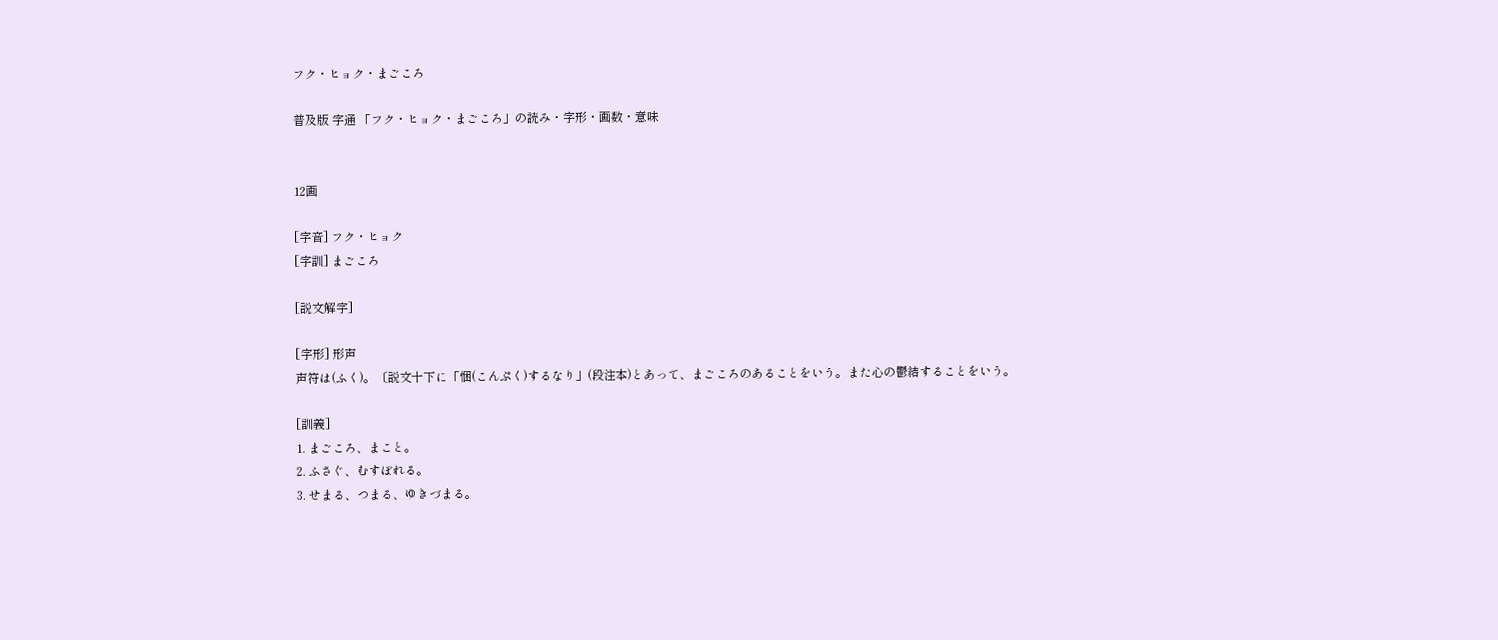フク・ヒョク・まごころ

普及版 字通 「フク・ヒョク・まごころ」の読み・字形・画数・意味


12画

[字音] フク・ヒョク
[字訓] まごころ

[説文解字]

[字形] 形声
声符は(ふく)。〔説文十下に「悃(こんぷく)するなり」(段注本)とあって、まごころのあることをいう。また心の鬱結することをいう。

[訓義]
1. まごころ、まこと。
2. ふさぐ、むすぼれる。
3. せまる、つまる、ゆきづまる。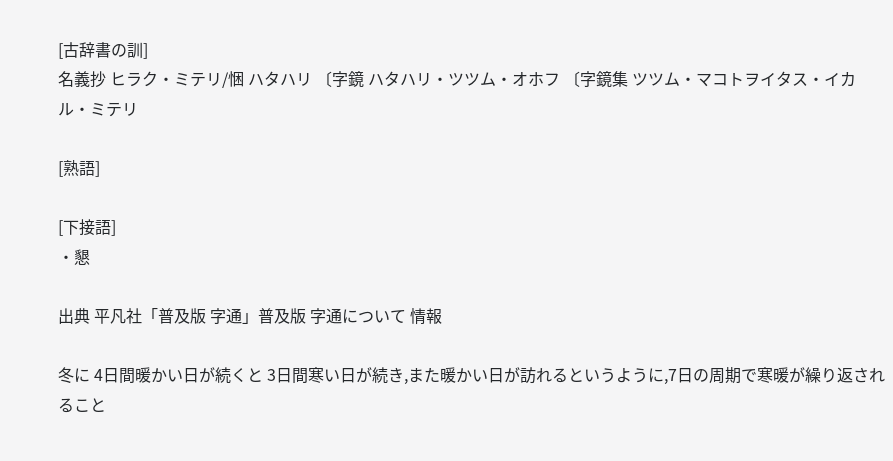[古辞書の訓]
名義抄 ヒラク・ミテリ/悃 ハタハリ 〔字鏡 ハタハリ・ツツム・オホフ 〔字鏡集 ツツム・マコトヲイタス・イカル・ミテリ

[熟語]

[下接語]
・懇

出典 平凡社「普及版 字通」普及版 字通について 情報

冬に 4日間暖かい日が続くと 3日間寒い日が続き,また暖かい日が訪れるというように,7日の周期で寒暖が繰り返されること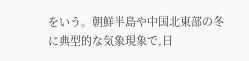をいう。朝鮮半島や中国北東部の冬に典型的な気象現象で,日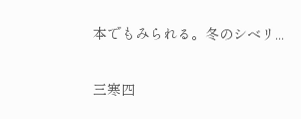本でもみられる。冬のシベリ...

三寒四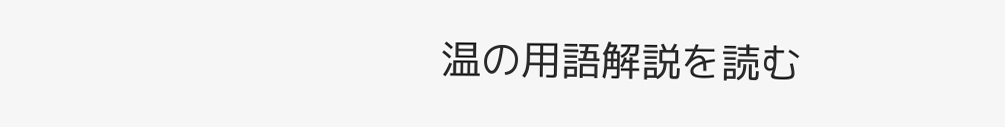温の用語解説を読む